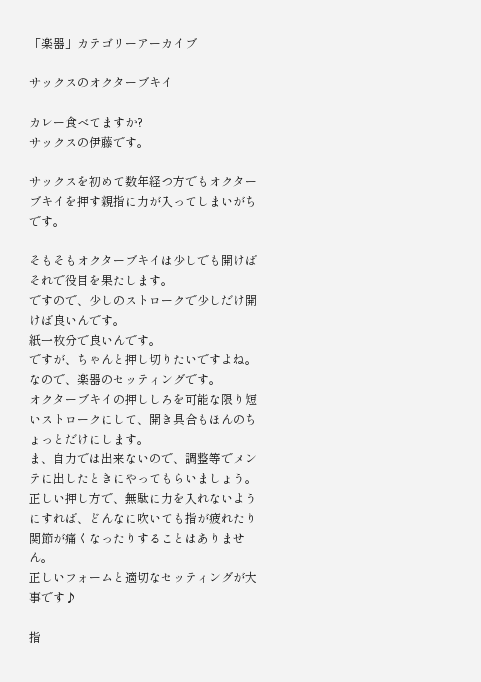「楽器」カテゴリーアーカイブ

サックスのオクターブキイ

カレー食べてますか?
サックスの伊藤です。

サックスを初めて数年経つ方でもオクターブキイを押す親指に力が入ってしまいがちです。

そもそもオクターブキイは少しでも開けばそれで役目を果たします。
ですので、少しのストロークで少しだけ開けば良いんです。
紙一枚分で良いんです。
ですが、ちゃんと押し切りたいですよね。
なので、楽器のセッティングです。
オクターブキイの押ししろを可能な限り短いストロークにして、開き具合もほんのちょっとだけにします。
ま、自力では出来ないので、調整等でメンテに出したときにやってもらいましょう。
正しい押し方で、無駄に力を入れないようにすれば、どんなに吹いても指が疲れたり関節が痛くなったりすることはありません。
正しいフォームと適切なセッティングが大事です♪

指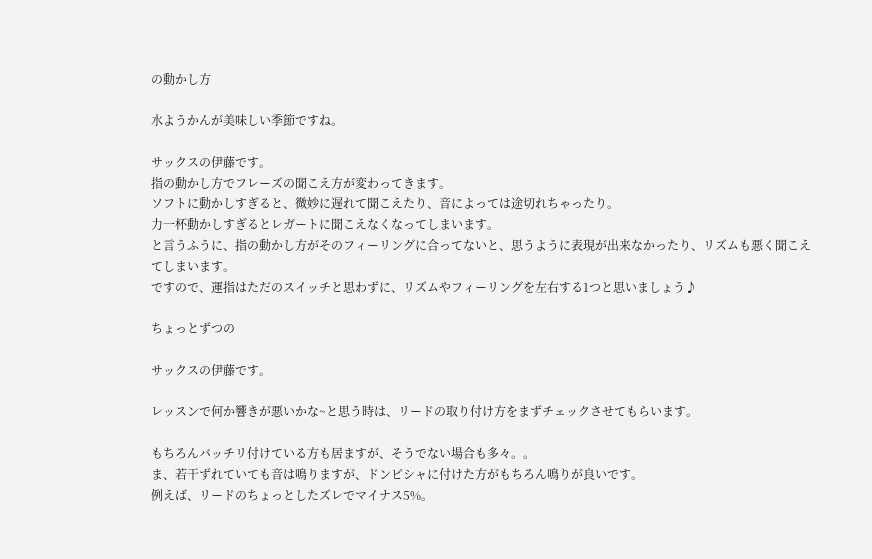の動かし方

水ようかんが美味しい季節ですね。

サックスの伊藤です。
指の動かし方でフレーズの聞こえ方が変わってきます。
ソフトに動かしすぎると、微妙に遅れて聞こえたり、音によっては途切れちゃったり。
力一杯動かしすぎるとレガートに聞こえなくなってしまいます。
と言うふうに、指の動かし方がそのフィーリングに合ってないと、思うように表現が出来なかったり、リズムも悪く聞こえてしまいます。
ですので、運指はただのスイッチと思わずに、リズムやフィーリングを左右する1つと思いましょう♪

ちょっとずつの

サックスの伊藤です。

レッスンで何か響きが悪いかな~と思う時は、リードの取り付け方をまずチェックさせてもらいます。

もちろんバッチリ付けている方も居ますが、そうでない場合も多々。。
ま、若干ずれていても音は鳴りますが、ドンピシャに付けた方がもちろん鳴りが良いです。
例えば、リードのちょっとしたズレでマイナス5%。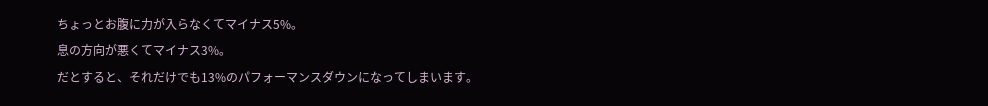ちょっとお腹に力が入らなくてマイナス5%。
息の方向が悪くてマイナス3%。
だとすると、それだけでも13%のパフォーマンスダウンになってしまいます。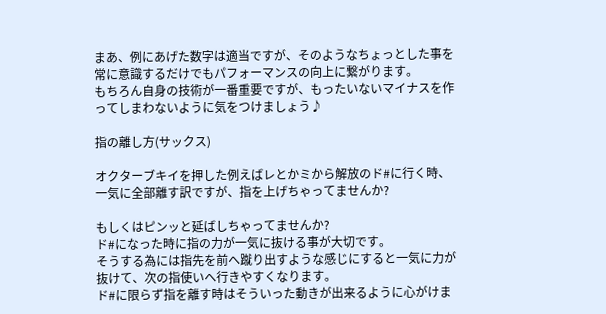まあ、例にあげた数字は適当ですが、そのようなちょっとした事を常に意識するだけでもパフォーマンスの向上に繋がります。
もちろん自身の技術が一番重要ですが、もったいないマイナスを作ってしまわないように気をつけましょう♪

指の離し方(サックス)

オクターブキイを押した例えばレとかミから解放のド#に行く時、一気に全部離す訳ですが、指を上げちゃってませんか?

もしくはピンッと延ばしちゃってませんか?
ド#になった時に指の力が一気に抜ける事が大切です。
そうする為には指先を前へ蹴り出すような感じにすると一気に力が抜けて、次の指使いへ行きやすくなります。
ド#に限らず指を離す時はそういった動きが出来るように心がけま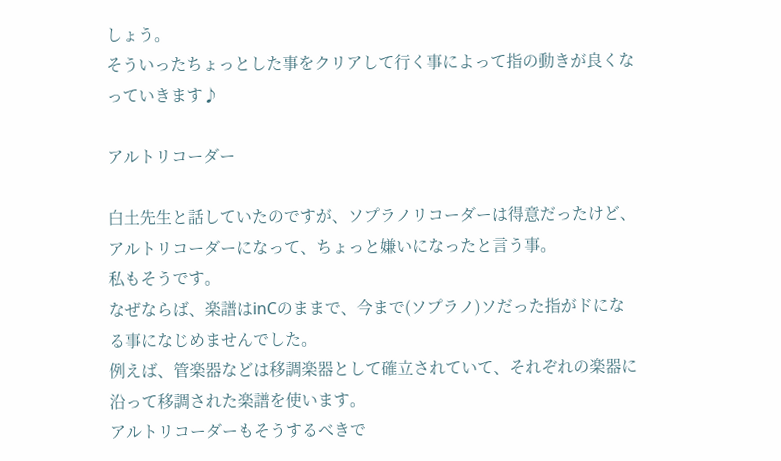しょう。
そういったちょっとした事をクリアして行く事によって指の動きが良くなっていきます♪

アルトリコーダー

白土先生と話していたのですが、ソプラノリコーダーは得意だったけど、アルトリコーダーになって、ちょっと嫌いになったと言う事。
私もそうです。
なぜならば、楽譜はinCのままで、今まで(ソプラノ)ソだった指がドになる事になじめませんでした。
例えば、管楽器などは移調楽器として確立されていて、それぞれの楽器に沿って移調された楽譜を使います。
アルトリコーダーもそうするべきで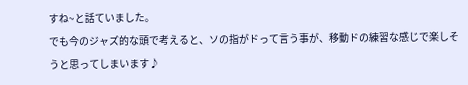すね~と話ていました。
でも今のジャズ的な頭で考えると、ソの指がドって言う事が、移動ドの練習な感じで楽しそうと思ってしまいます♪